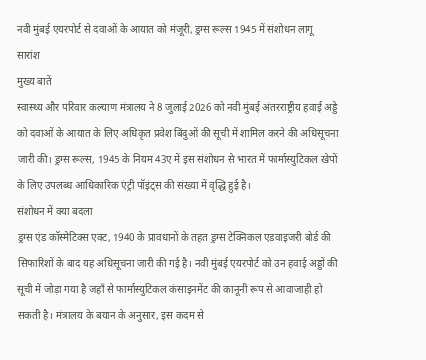नवी मुंबई एयरपोर्ट से दवाओं के आयात को मंजूरी, ड्रग्स रूल्स 1945 में संशोधन लागू
सारांश
मुख्य बातें
स्वास्थ्य और परिवार कल्याण मंत्रालय ने 8 जुलाई 2026 को नवी मुंबई अंतरराष्ट्रीय हवाई अड्डे को दवाओं के आयात के लिए अधिकृत प्रवेश बिंदुओं की सूची में शामिल करने की अधिसूचना जारी की। ड्रग्स रूल्स, 1945 के नियम 43ए में इस संशोधन से भारत में फार्मास्युटिकल खेपों के लिए उपलब्ध आधिकारिक एंट्री पॉइंट्स की संख्या में वृद्धि हुई है।
संशोधन में क्या बदला
ड्रग्स एंड कॉस्मेटिक्स एक्ट, 1940 के प्रावधानों के तहत ड्रग्स टेक्निकल एडवाइजरी बोर्ड की सिफारिशों के बाद यह अधिसूचना जारी की गई है। नवी मुंबई एयरपोर्ट को उन हवाई अड्डों की सूची में जोड़ा गया है जहाँ से फार्मास्युटिकल कंसाइनमेंट की कानूनी रूप से आवाजाही हो सकती है। मंत्रालय के बयान के अनुसार, इस कदम से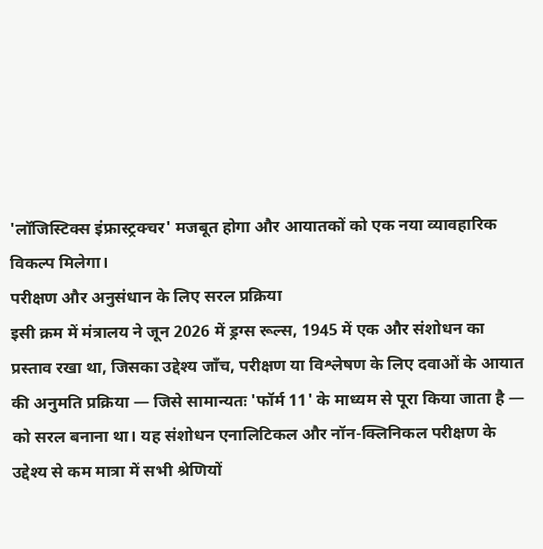'लॉजिस्टिक्स इंफ्रास्ट्रक्चर' मजबूत होगा और आयातकों को एक नया व्यावहारिक विकल्प मिलेगा।
परीक्षण और अनुसंधान के लिए सरल प्रक्रिया
इसी क्रम में मंत्रालय ने जून 2026 में ड्रग्स रूल्स, 1945 में एक और संशोधन का प्रस्ताव रखा था, जिसका उद्देश्य जाँच, परीक्षण या विश्लेषण के लिए दवाओं के आयात की अनुमति प्रक्रिया — जिसे सामान्यतः 'फॉर्म 11' के माध्यम से पूरा किया जाता है — को सरल बनाना था। यह संशोधन एनालिटिकल और नॉन-क्लिनिकल परीक्षण के उद्देश्य से कम मात्रा में सभी श्रेणियों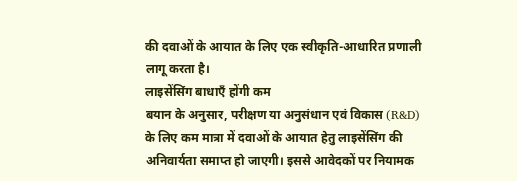की दवाओं के आयात के लिए एक स्वीकृति-आधारित प्रणाली लागू करता है।
लाइसेंसिंग बाधाएँ होंगी कम
बयान के अनुसार, परीक्षण या अनुसंधान एवं विकास (R&D) के लिए कम मात्रा में दवाओं के आयात हेतु लाइसेंसिंग की अनिवार्यता समाप्त हो जाएगी। इससे आवेदकों पर नियामक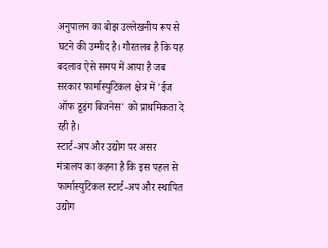अनुपालन का बोझ उल्लेखनीय रूप से घटने की उम्मीद है। गौरतलब है कि यह बदलाव ऐसे समय में आया है जब सरकार फार्मास्युटिकल क्षेत्र में 'ईज ऑफ डूइंग बिजनेस' को प्राथमिकता दे रही है।
स्टार्ट-अप और उद्योग पर असर
मंत्रालय का कहना है कि इस पहल से फार्मास्युटिकल स्टार्ट-अप और स्थापित उद्योग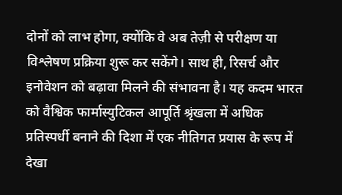दोनों को लाभ होगा, क्योंकि वे अब तेज़ी से परीक्षण या विश्लेषण प्रक्रिया शुरू कर सकेंगे। साथ ही, रिसर्च और इनोवेशन को बढ़ावा मिलने की संभावना है। यह कदम भारत को वैश्विक फार्मास्युटिकल आपूर्ति श्रृंखला में अधिक प्रतिस्पर्धी बनाने की दिशा में एक नीतिगत प्रयास के रूप में देखा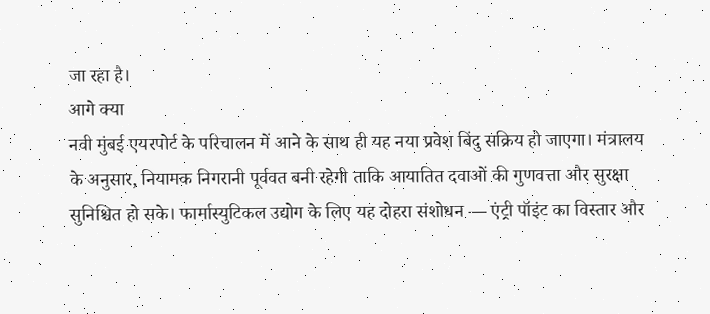जा रहा है।
आगे क्या
नवी मुंबई एयरपोर्ट के परिचालन में आने के साथ ही यह नया प्रवेश बिंदु सक्रिय हो जाएगा। मंत्रालय के अनुसार, नियामक निगरानी पूर्ववत बनी रहेगी ताकि आयातित दवाओं की गुणवत्ता और सुरक्षा सुनिश्चित हो सके। फार्मास्युटिकल उद्योग के लिए यह दोहरा संशोधन — एंट्री पॉइंट का विस्तार और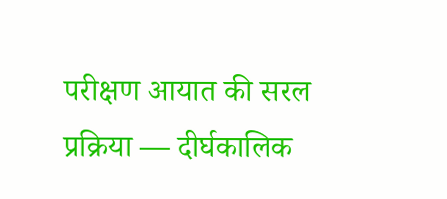परीक्षण आयात की सरल प्रक्रिया — दीर्घकालिक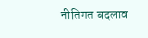नीतिगत बदलाव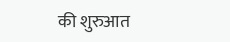की शुरुआत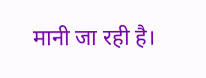मानी जा रही है।